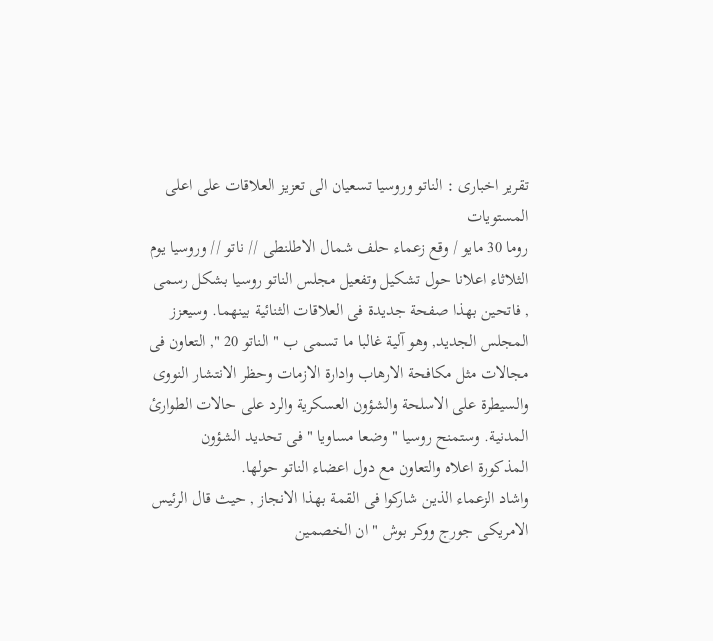تقرير اخبارى : الناتو وروسيا تسعيان الى تعزيز العلاقات على اعلى المستويات
روما 30 مايو / وقع زعماء حلف شمال الاطلنطى // ناتو // وروسيا يوم الثلاثاء اعلانا حول تشكيل وتفعيل مجلس الناتو روسيا بشكل رسمى , فاتحين بهذا صفحة جديدة فى العلاقات الثنائية بينهما. وسيعزز المجلس الجديد, وهو آلية غالبا ما تسمى ب " الناتو 20 ", التعاون فى مجالات مثل مكافحة الارهاب وادارة الازمات وحظر الانتشار النووى والسيطرة على الاسلحة والشؤون العسكرية والرد على حالات الطوارئ المدنية. وستمنح روسيا " وضعا مساويا " فى تحديد الشؤون المذكورة اعلاه والتعاون مع دول اعضاء الناتو حولها.
واشاد الزعماء الذين شاركوا فى القمة بهذا الانجاز , حيث قال الرئيس الامريكى جورج ووكر بوش " ان الخصمين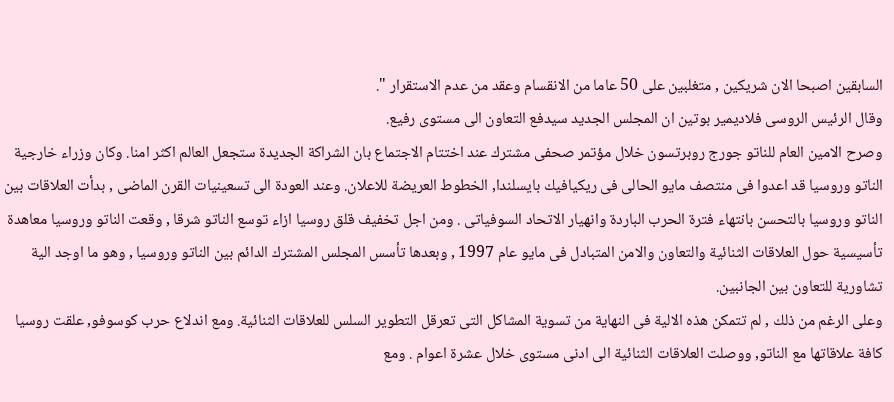السابقين اصبحا الان شريكين , متغلبين على 50 عاما من الانقسام وعقد من عدم الاستقرار ".
وقال الرئيس الروسى فلاديمير بوتين ان المجلس الجديد سيدفع التعاون الى مستوى رفيع.
وصرح الامين العام للناتو جورج روبرتسون خلال مؤتمر صحفى مشترك عند اختتام الاجتماع بان الشراكة الجديدة ستجعل العالم اكثر امنا. وكان وزراء خارجية الناتو وروسيا قد اعدوا فى منتصف مايو الحالى فى ريكيافيك بايسلندا, الخطوط العريضة للاعلان. وعند العودة الى تسعينيات القرن الماضى , بدأت العلاقات بين الناتو وروسيا بالتحسن بانتهاء فترة الحرب الباردة وانهيار الاتحاد السوفياتى . ومن اجل تخفيف قلق روسيا ازاء توسع الناتو شرقا , وقعت الناتو وروسيا معاهدة تأسيسية حول العلاقات الثنائية والتعاون والامن المتبادل فى مايو عام 1997 , وبعدها تأسس المجلس المشترك الدائم بين الناتو وروسيا , وهو ما اوجد الية تشاورية للتعاون بين الجانبين.
وعلى الرغم من ذلك , لم تتمكن هذه الالية فى النهاية من تسوية المشاكل التى تعرقل التطوير السلس للعلاقات الثنائية. ومع اندلاع حرب كوسوفو, علقت روسيا كافة علاقاتها مع الناتو, ووصلت العلاقات الثنائية الى ادنى مستوى خلال عشرة اعوام . ومع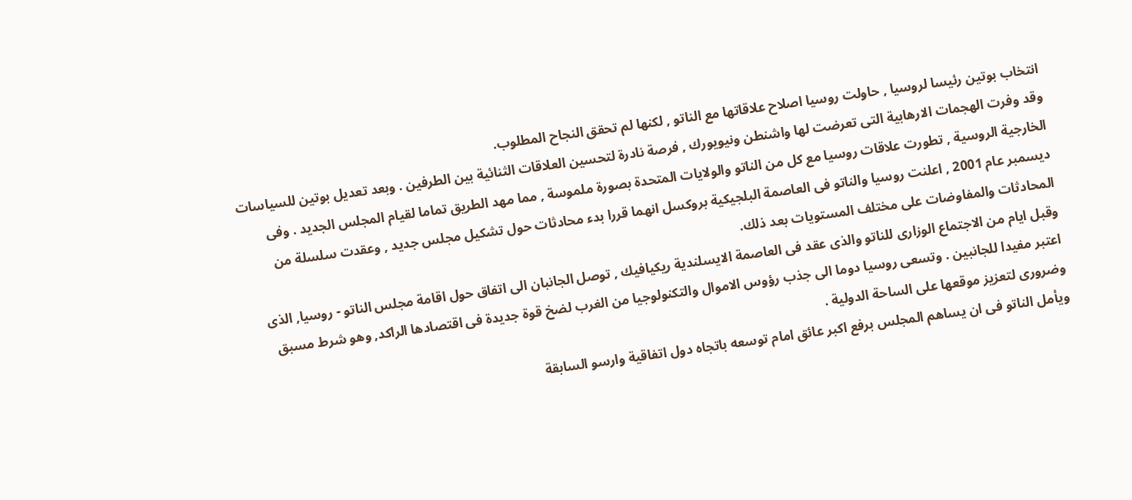انتخاب بوتين رئيسا لروسيا , حاولت روسيا اصلاح علاقاتها مع الناتو , لكنها لم تحقق النجاح المطلوب.
وقد وفرت الهجمات الارهابية التى تعرضت لها واشنطن ونيويورك , فرصة نادرة لتحسين العلاقات الثنائية بين الطرفين . وبعد تعديل بوتين للسياسات الخارجية الروسية , تطورت علاقات روسيا مع كل من الناتو والولايات المتحدة بصورة ملموسة , مما مهد الطريق تماما لقيام المجلس الجديد . وفى ديسمبر عام 2001 , اعلنت روسيا والناتو فى العاصمة البلجيكية بروكسل انهما قررا بدء محادثات حول تشكيل مجلس جديد , وعقدت سلسلة من المحادثات والمفاوضات على مختلف المستويات بعد ذلك.
وقبل ايام من الاجتماع الوزارى للناتو والذى عقد فى العاصمة الايسلندية ريكيافيك , توصل الجانبان الى اتفاق حول اقامة مجلس الناتو - روسيا, الذى اعتبر مفيدا للجانبين . وتسعى روسيا دوما الى جذب رؤوس الاموال والتكنولوجيا من الغرب لضخ قوة جديدة فى اقتصادها الراكد, وهو شرط مسبق وضرورى لتعزيز موقعها على الساحة الدولية .
ويأمل الناتو فى ان يساهم المجلس برفع اكبر عائق امام توسعه باتجاه دول اتفاقية وارسو السابقة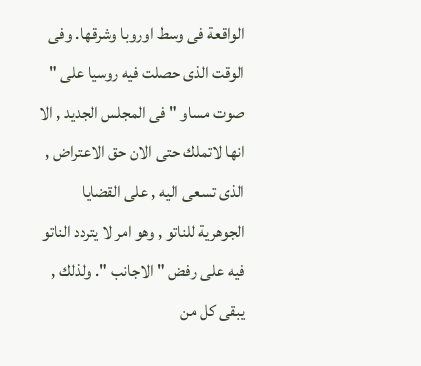الواقعة فى وسط اوروبا وشرقها. وفى الوقت الذى حصلت فيه روسيا على " صوت مساو " فى المجلس الجديد , الا انها لاتملك حتى الان حق الاعتراض , الذى تسعى اليه , على القضايا الجوهرية للناتو , وهو امر لا يتردد الناتو فيه على رفض " الاجانب ". ولذلك , يبقى كل من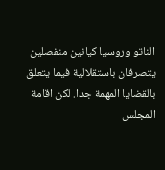الناتو وروسيا كيانين منفصلين يتصرفان باستقلالية فيما يتعلق بالقضايا المهمة جدا. لكن اقامة المجلس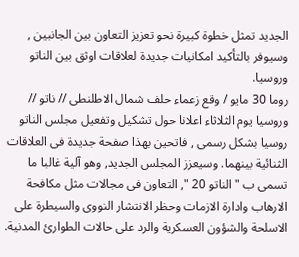الجديد تمثل خطوة كبيرة نحو تعزيز التعاون بين الجانبين , وسيوفر بالتأكيد امكانيات جديدة لعلاقات اوثق بين الناتو وروسيا.
روما 30 مايو / وقع زعماء حلف شمال الاطلنطى // ناتو // وروسيا يوم الثلاثاء اعلانا حول تشكيل وتفعيل مجلس الناتو روسيا بشكل رسمى , فاتحين بهذا صفحة جديدة فى العلاقات الثنائية بينهما. وسيعزز المجلس الجديد, وهو آلية غالبا ما تسمى ب " الناتو 20 ", التعاون فى مجالات مثل مكافحة الارهاب وادارة الازمات وحظر الانتشار النووى والسيطرة على الاسلحة والشؤون العسكرية والرد على حالات الطوارئ المدنية.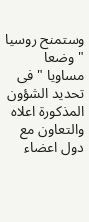وستمنح روسيا " وضعا مساويا " فى تحديد الشؤون المذكورة اعلاه والتعاون مع دول اعضاء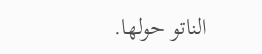الناتو حولها.